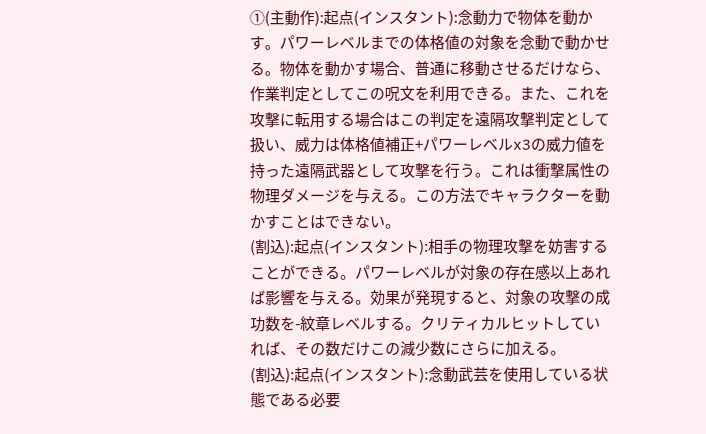①(主動作):起点(インスタント):念動力で物体を動かす。パワーレベルまでの体格値の対象を念動で動かせる。物体を動かす場合、普通に移動させるだけなら、作業判定としてこの呪文を利用できる。また、これを攻撃に転用する場合はこの判定を遠隔攻撃判定として扱い、威力は体格値補正+パワーレベルx3の威力値を持った遠隔武器として攻撃を行う。これは衝撃属性の物理ダメージを与える。この方法でキャラクターを動かすことはできない。
(割込):起点(インスタント):相手の物理攻撃を妨害することができる。パワーレベルが対象の存在感以上あれば影響を与える。効果が発現すると、対象の攻撃の成功数を-紋章レベルする。クリティカルヒットしていれば、その数だけこの減少数にさらに加える。
(割込):起点(インスタント):念動武芸を使用している状態である必要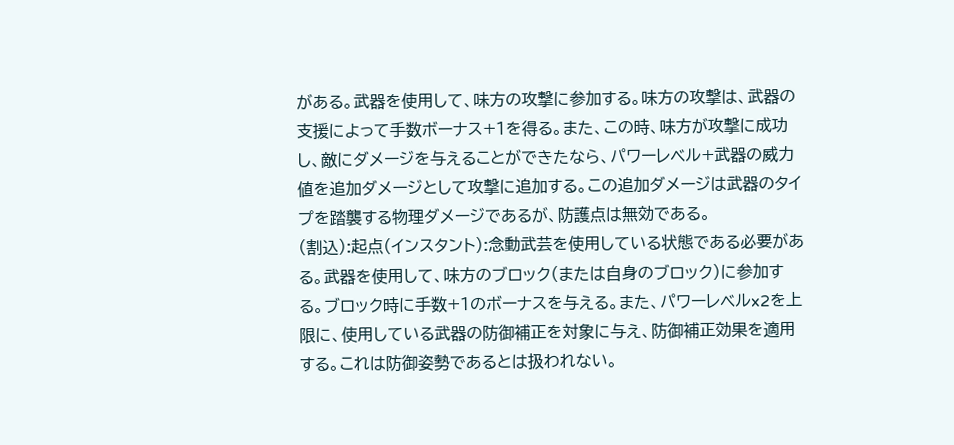がある。武器を使用して、味方の攻撃に参加する。味方の攻撃は、武器の支援によって手数ボーナス+1を得る。また、この時、味方が攻撃に成功し、敵にダメージを与えることができたなら、パワーレベル+武器の威力値を追加ダメージとして攻撃に追加する。この追加ダメージは武器のタイプを踏襲する物理ダメージであるが、防護点は無効である。
(割込):起点(インスタント):念動武芸を使用している状態である必要がある。武器を使用して、味方のブロック(または自身のブロック)に参加する。ブロック時に手数+1のボーナスを与える。また、パワーレベルx2を上限に、使用している武器の防御補正を対象に与え、防御補正効果を適用する。これは防御姿勢であるとは扱われない。